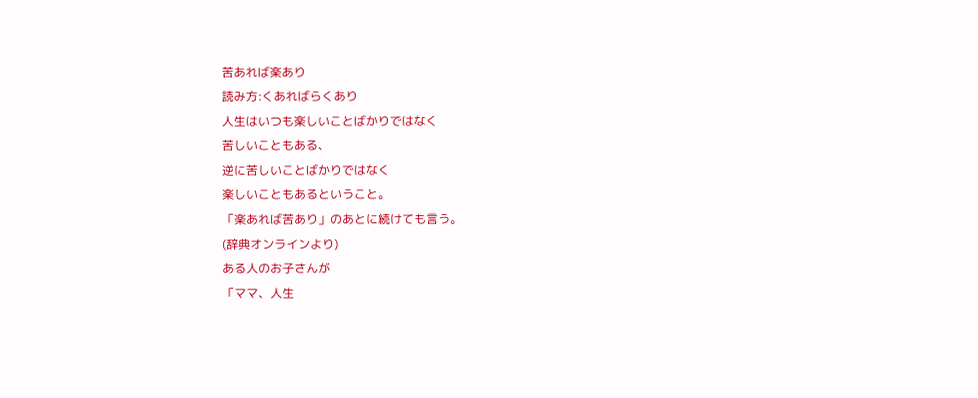苦あれば楽あり
読み方:くあればらくあり
人生はいつも楽しいことばかりではなく
苦しいこともある、
逆に苦しいことばかりではなく
楽しいこともあるということ。
「楽あれば苦あり」のあとに続けても言う。
(辞典オンラインより)
ある人のお子さんが
「ママ、人生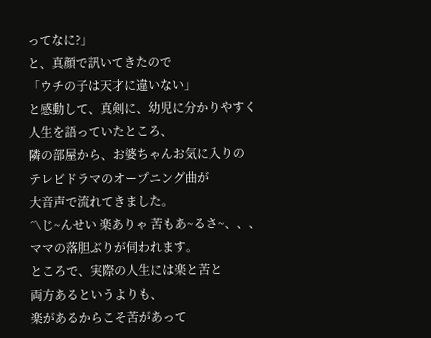ってなに?」
と、真顔で訊いてきたので
「ウチの子は天才に違いない」
と感動して、真剣に、幼児に分かりやすく
人生を語っていたところ、
隣の部屋から、お婆ちゃんお気に入りの
テレビドラマのオープニング曲が
大音声で流れてきました。
〽じ~んせい 楽ありゃ 苦もあ~るさ~、、、
ママの落胆ぶりが伺われます。
ところで、実際の人生には楽と苦と
両方あるというよりも、
楽があるからこそ苦があって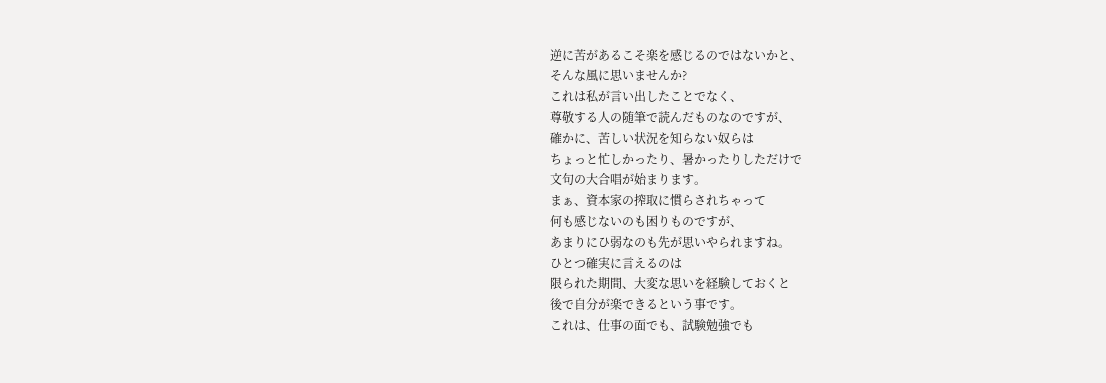逆に苦があるこそ楽を感じるのではないかと、
そんな風に思いませんか?
これは私が言い出したことでなく、
尊敬する人の随筆で読んだものなのですが、
確かに、苦しい状況を知らない奴らは
ちょっと忙しかったり、暑かったりしただけで
文句の大合唱が始まります。
まぁ、資本家の搾取に慣らされちゃって
何も感じないのも困りものですが、
あまりにひ弱なのも先が思いやられますね。
ひとつ確実に言えるのは
限られた期間、大変な思いを経験しておくと
後で自分が楽できるという事です。
これは、仕事の面でも、試験勉強でも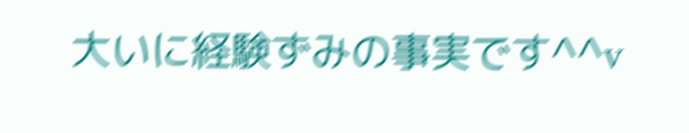大いに経験ずみの事実です^^v